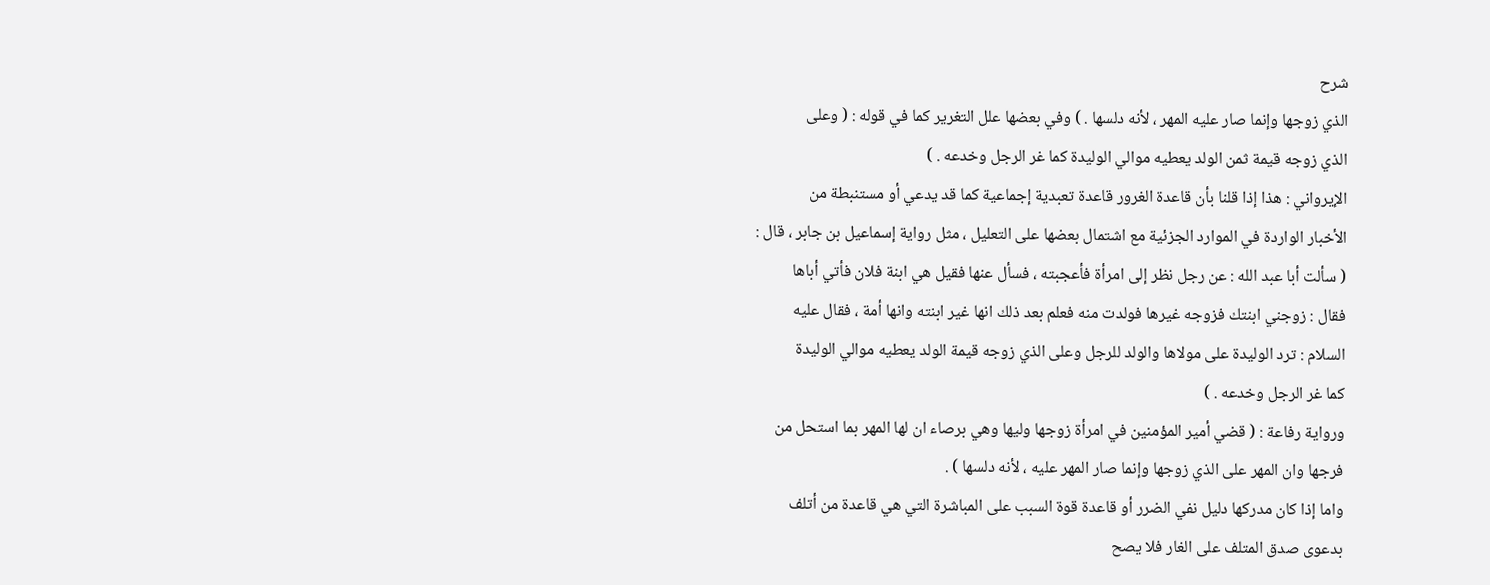شرح
الذي زوجها وإنما صار عليه المهر ، لأنه دلسها . ) وفي بعضها علل التغرير كما في قوله : ( وعلى
الذي زوجه قيمة ثمن الولد يعطيه موالي الوليدة كما غر الرجل وخدعه . )
الإيرواني : هذا إذا قلنا بأن قاعدة الغرور قاعدة تعبدية إجماعية كما قد يدعي أو مستنبطة من
الأخبار الواردة في الموارد الجزئية مع اشتمال بعضها على التعليل ، مثل رواية إسماعيل بن جابر ، قال :
( سألت أبا عبد الله : عن رجل نظر إلى امرأة فأعجبته ، فسأل عنها فقيل هي ابنة فلان فأتي أباها
فقال : زوجني ابنتك فزوجه غيرها فولدت منه فعلم بعد ذلك انها غير ابنته وانها أمة ، فقال عليه
السلام : ترد الوليدة على مولاها والولد للرجل وعلى الذي زوجه قيمة الولد يعطيه موالي الوليدة
كما غر الرجل وخدعه . )
ورواية رفاعة : ( قضي أمير المؤمنين في امرأة زوجها وليها وهي برصاء ان لها المهر بما استحل من
فرجها وان المهر على الذي زوجها وإنما صار المهر عليه ، لأنه دلسها ) .
واما إذا كان مدركها دليل نفي الضرر أو قاعدة قوة السبب على المباشرة التي هي قاعدة من أتلف
بدعوى صدق المتلف على الغار فلا يصح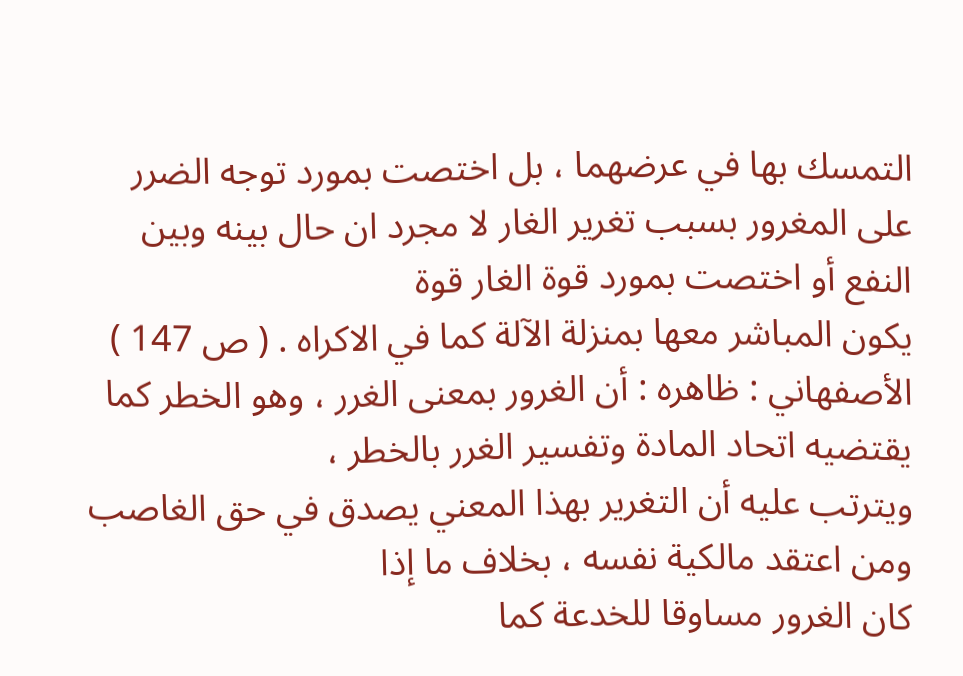التمسك بها في عرضهما ، بل اختصت بمورد توجه الضرر
على المغرور بسبب تغرير الغار لا مجرد ان حال بينه وبين النفع أو اختصت بمورد قوة الغار قوة
يكون المباشر معها بمنزلة الآلة كما في الاكراه . ( ص 147 )
الأصفهاني : ظاهره : أن الغرور بمعنى الغرر ، وهو الخطر كما يقتضيه اتحاد المادة وتفسير الغرر بالخطر ،
ويترتب عليه أن التغرير بهذا المعني يصدق في حق الغاصب ومن اعتقد مالكية نفسه ، بخلاف ما إذا
كان الغرور مساوقا للخدعة كما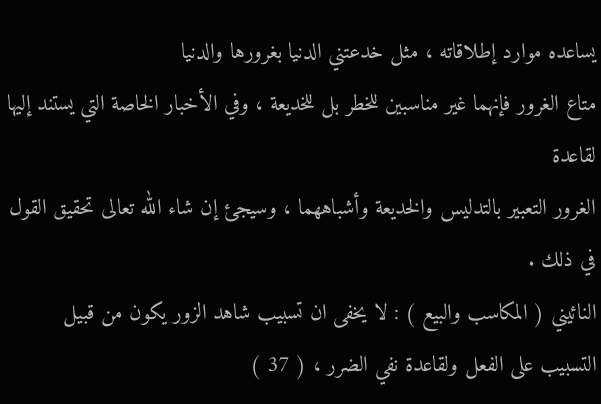يساعده موارد إطلاقاته ، مثل خدعتني الدنيا بغرورها والدنيا
متاع الغرور فإنهما غير مناسبين للخطر بل للخديعة ، وفي الأخبار الخاصة التي يستند إليها لقاعدة
الغرور التعبير بالتدليس والخديعة وأشباههما ، وسيجئ إن شاء الله تعالى تحقيق القول في ذلك .
النائيني ( المكاسب والبيع ) : لا يخفى ان تسبيب شاهد الزور يكون من قبيل التسبيب على الفعل ولقاعدة نفي الضرر ، ( 37 )